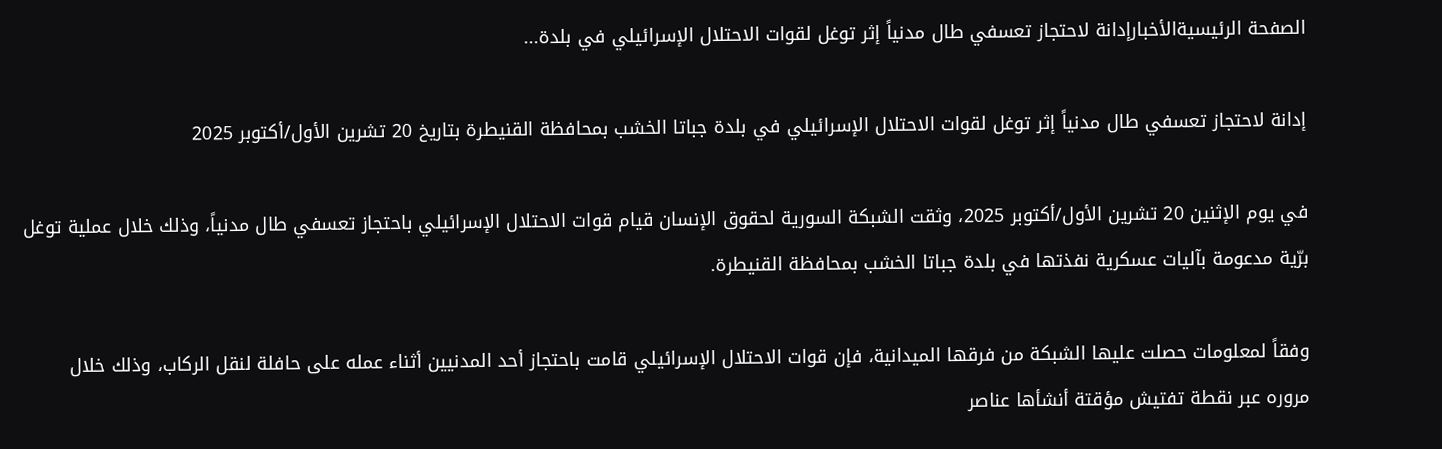الصفحة الرئيسيةالأخبارإدانة لاحتجاز تعسفي طال مدنياً إثر توغل لقوات الاحتلال الإسرائيلي في بلدة...

إدانة لاحتجاز تعسفي طال مدنياً إثر توغل لقوات الاحتلال الإسرائيلي في بلدة جباتا الخشب بمحافظة القنيطرة بتاريخ 20 تشرين الأول/أكتوبر 2025

في يوم الإثنين 20 تشرين الأول/أكتوبر 2025، وثقت الشبكة السورية لحقوق الإنسان قيام قوات الاحتلال الإسرائيلي باحتجاز تعسفي طال مدنياً، وذلك خلال عملية توغل برّية مدعومة بآليات عسكرية نفذتها في بلدة جباتا الخشب بمحافظة القنيطرة.

وفقاً لمعلومات حصلت عليها الشبكة من فرقها الميدانية، فإن قوات الاحتلال الإسرائيلي قامت باحتجاز أحد المدنيين أثناء عمله على حافلة لنقل الركاب، وذلك خلال مروره عبر نقطة تفتيش مؤقتة أنشأها عناصر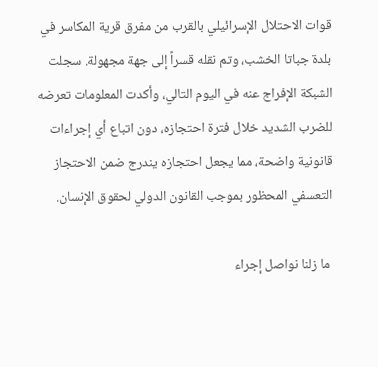قوات الاحتلال الإسرائيلي بالقرب من مفرق قرية المكاسر في بلدة جباتا الخشب، وتم نقله قسراً إلى جهة مجهولة. سجلت الشبكة الإفراج عنه في اليوم التالي، وأكدت المعلومات تعرضه للضرب الشديد خلال فترة احتجازه، دون اتباع أي إجراءات قانونية واضحة، مما يجعل احتجازه يندرج ضمن الاحتجاز التعسفي المحظور بموجب القانون الدولي لحقوق الإنسان.

 ما زلنا نواصل إجراء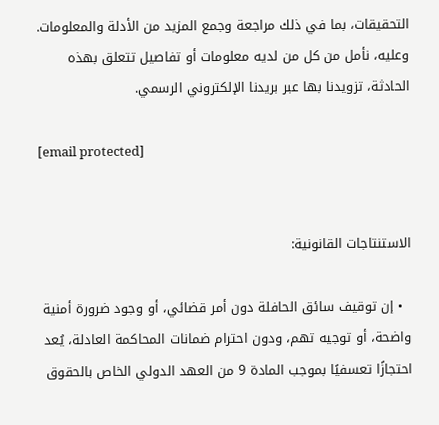التحقيقات، بما في ذلك مراجعة وجمع المزيد من الأدلة والمعلومات. وعليه، نأمل من كل من لديه معلومات أو تفاصيل تتعلق بهذه الحادثة، تزويدنا بها عبر بريدنا الإلكتروني الرسمي.

[email protected]


الاستنتاجات القانونية:

  • إن توقيف سائق الحافلة دون أمر قضائي، أو وجود ضرورة أمنية واضحة، أو توجيه تهم، ودون احترام ضمانات المحاكمة العادلة، يُعد احتجازًا تعسفيًا بموجب المادة 9 من العهد الدولي الخاص بالحقوق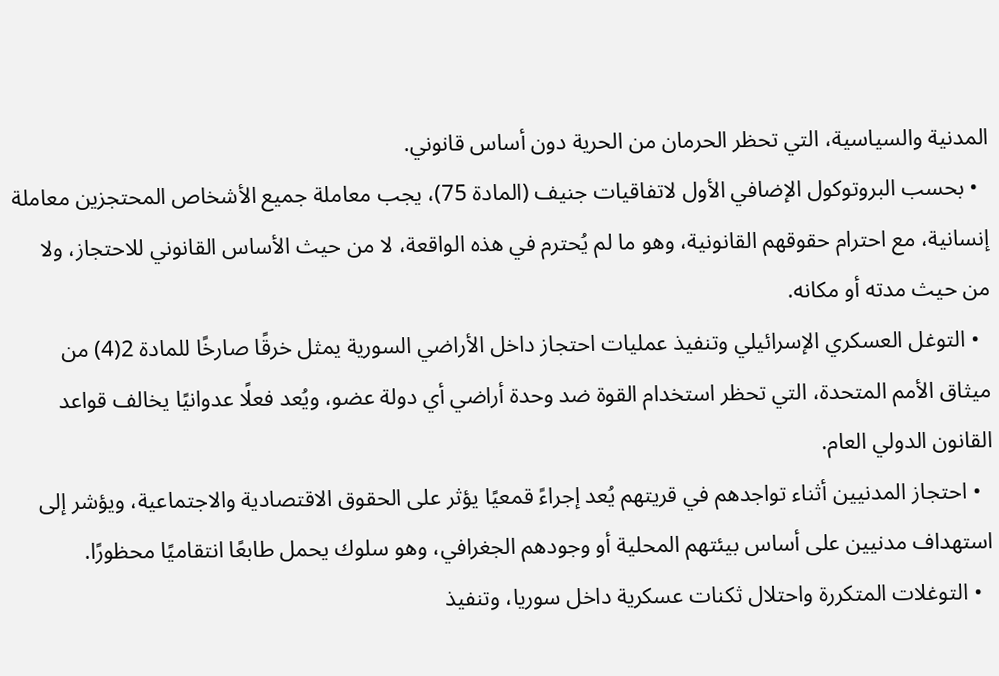المدنية والسياسية، التي تحظر الحرمان من الحرية دون أساس قانوني.
  • بحسب البروتوكول الإضافي الأول لاتفاقيات جنيف (المادة 75)، يجب معاملة جميع الأشخاص المحتجزين معاملة إنسانية، مع احترام حقوقهم القانونية، وهو ما لم يُحترم في هذه الواقعة، لا من حيث الأساس القانوني للاحتجاز، ولا من حيث مدته أو مكانه.
  • التوغل العسكري الإسرائيلي وتنفيذ عمليات احتجاز داخل الأراضي السورية يمثل خرقًا صارخًا للمادة 2(4) من ميثاق الأمم المتحدة، التي تحظر استخدام القوة ضد وحدة أراضي أي دولة عضو، ويُعد فعلًا عدوانيًا يخالف قواعد القانون الدولي العام.
  • احتجاز المدنيين أثناء تواجدهم في قريتهم يُعد إجراءً قمعيًا يؤثر على الحقوق الاقتصادية والاجتماعية، ويؤشر إلى استهداف مدنيين على أساس بيئتهم المحلية أو وجودهم الجغرافي، وهو سلوك يحمل طابعًا انتقاميًا محظورًا.
  • التوغلات المتكررة واحتلال ثكنات عسكرية داخل سوريا، وتنفيذ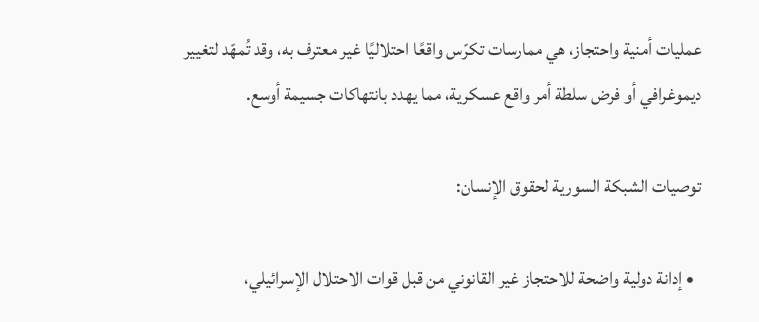عمليات أمنية واحتجاز، هي ممارسات تكرّس واقعًا احتلاليًا غير معترف به، وقد تُمهّد لتغيير ديموغرافي أو فرض سلطة أمر واقع عسكرية، مما يهدد بانتهاكات جسيمة أوسع.

توصيات الشبكة السورية لحقوق الإنسان:

  • إدانة دولية واضحة للاحتجاز غير القانوني من قبل قوات الاحتلال الإسرائيلي،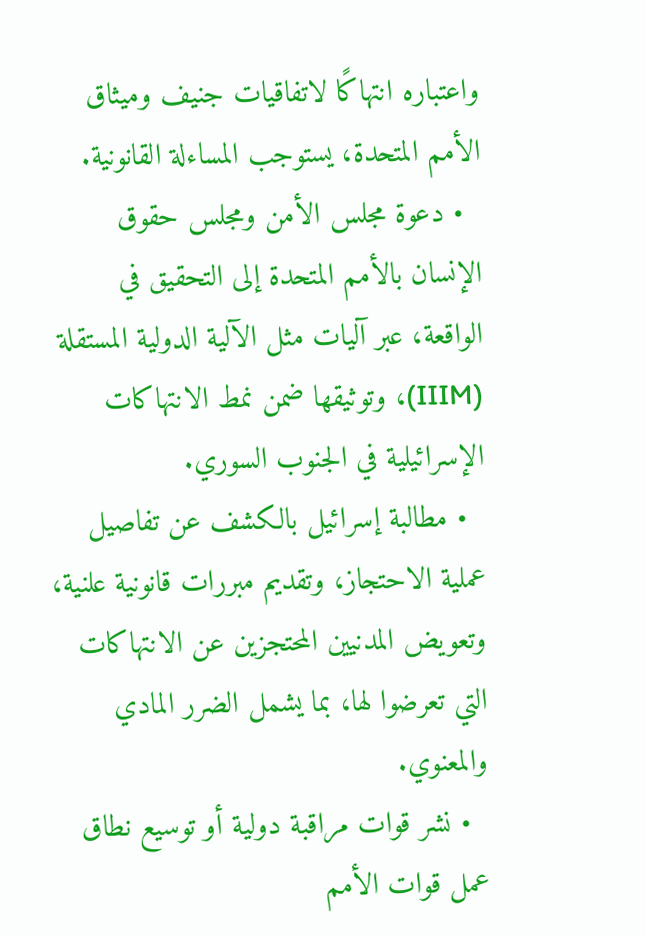واعتباره انتهاكًا لاتفاقيات جنيف وميثاق الأمم المتحدة، يستوجب المساءلة القانونية.
  • دعوة مجلس الأمن ومجلس حقوق الإنسان بالأمم المتحدة إلى التحقيق في الواقعة، عبر آليات مثل الآلية الدولية المستقلة (IIIM)، وتوثيقها ضمن نمط الانتهاكات الإسرائيلية في الجنوب السوري.
  • مطالبة إسرائيل بالكشف عن تفاصيل عملية الاحتجاز، وتقديم مبررات قانونية علنية، وتعويض المدنيين المحتجزين عن الانتهاكات التي تعرضوا لها، بما يشمل الضرر المادي والمعنوي.
  • نشر قوات مراقبة دولية أو توسيع نطاق عمل قوات الأمم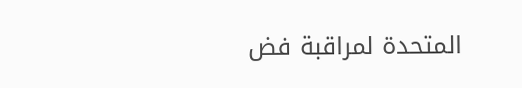المتحدة لمراقبة فض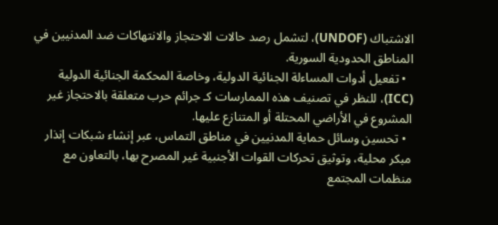الاشتباك (UNDOF)، لتشمل رصد حالات الاحتجاز والانتهاكات ضد المدنيين في المناطق الحدودية السورية.
  • تفعيل أدوات المساءلة الجنائية الدولية، وخاصة المحكمة الجنائية الدولية (ICC)، للنظر في تصنيف هذه الممارسات كـ جرائم حرب متعلقة بالاحتجاز غير المشروع في الأراضي المحتلة أو المتنازع عليها.
  • تحسين وسائل حماية المدنيين في مناطق التماس، عبر إنشاء شبكات إنذار مبكر محلية، وتوثيق تحركات القوات الأجنبية غير المصرح بها، بالتعاون مع منظمات المجتمع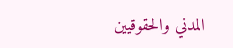المدني والحقوقيين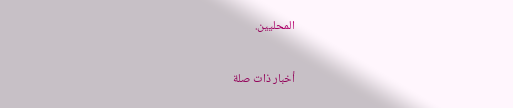المحليين.

أخبار ذات صلة